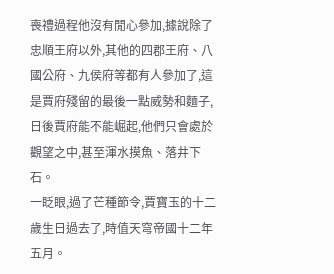喪禮過程他沒有閒心參加,據說除了忠順王府以外,其他的四郡王府、八國公府、九侯府等都有人參加了,這是賈府殘留的最後一點威勢和麵子,日後賈府能不能崛起,他們只會處於觀望之中,甚至渾水摸魚、落井下石。
一眨眼,過了芒種節令,賈寶玉的十二歲生日過去了,時值天穹帝國十二年五月。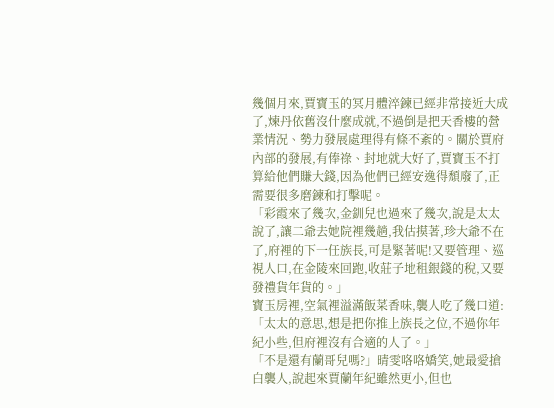幾個月來,賈寶玉的冥月體淬鍊已經非常接近大成了,煉丹依舊沒什麼成就,不過倒是把天香樓的營業情況、勢力發展處理得有條不紊的。關於賈府內部的發展,有俸祿、封地就大好了,賈寶玉不打算給他們賺大錢,因為他們已經安逸得頹廢了,正需要很多磨鍊和打擊呢。
「彩霞來了幾次,金釧兒也過來了幾次,說是太太說了,讓二爺去她院裡幾趟,我估摸著,珍大爺不在了,府裡的下一任族長,可是緊著呢!又要管理、巡視人口,在金陵來回跑,收莊子地租銀錢的稅,又要發禮貨年貨的。」
寶玉房裡,空氣裡溢滿飯菜香味,襲人吃了幾口道:「太太的意思,想是把你推上族長之位,不過你年紀小些,但府裡沒有合適的人了。」
「不是還有蘭哥兒嗎?」晴雯咯咯嬌笑,她最愛搶白襲人,說起來賈蘭年紀雖然更小,但也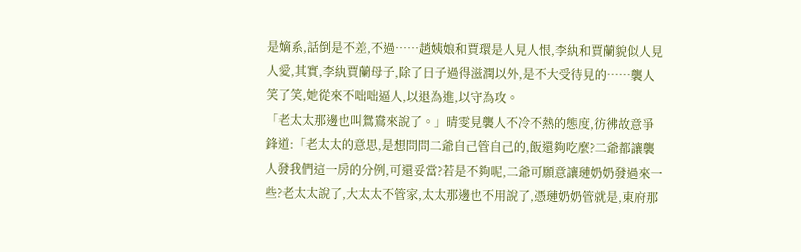是嫡系,話倒是不差,不過……趙姨娘和賈環是人見人恨,李紈和賈蘭貌似人見人愛,其實,李紈賈蘭母子,除了日子過得滋潤以外,是不大受待見的……襲人笑了笑,她從來不咄咄逼人,以退為進,以守為攻。
「老太太那邊也叫鴛鴦來說了。」晴雯見襲人不冷不熱的態度,彷彿故意爭鋒道:「老太太的意思,是想問問二爺自己管自己的,飯還夠吃麼?二爺都讓襲人發我們這一房的分例,可還妥當?若是不夠呢,二爺可願意讓璉奶奶發過來一些?老太太說了,大太太不管家,太太那邊也不用說了,憑璉奶奶管就是,東府那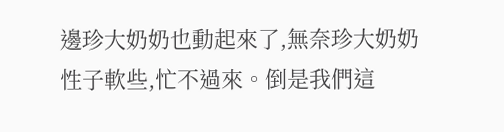邊珍大奶奶也動起來了,無奈珍大奶奶性子軟些,忙不過來。倒是我們這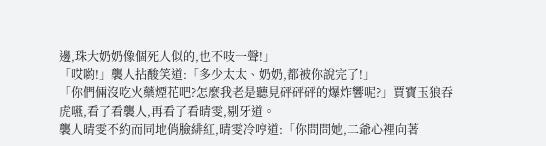邊,珠大奶奶像個死人似的,也不吱一聲!」
「哎喲!」襲人拈酸笑道:「多少太太、奶奶,都被你說完了!」
「你們倆沒吃火藥煙花吧?怎麼我老是聽見砰砰砰的爆炸響呢?」賈寶玉狼吞虎嚥,看了看襲人,再看了看晴雯,剔牙道。
襲人晴雯不約而同地俏臉緋紅,晴雯冷哼道:「你問問她,二爺心裡向著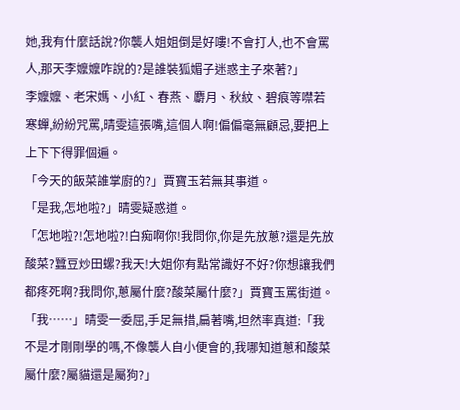她,我有什麼話說?你襲人姐姐倒是好嘍!不會打人,也不會罵人,那天李嬤嬤咋說的?是誰裝狐媚子迷惑主子來著?」
李嬤嬤、老宋媽、小紅、春燕、麝月、秋紋、碧痕等噤若寒蟬,紛紛咒罵,晴雯這張嘴,這個人啊!偏偏毫無顧忌,要把上上下下得罪個遍。
「今天的飯菜誰掌廚的?」賈寶玉若無其事道。
「是我,怎地啦?」晴雯疑惑道。
「怎地啦?!怎地啦?!白痴啊你!我問你,你是先放蔥?還是先放酸菜?蠶豆炒田螺?我天!大姐你有點常識好不好?你想讓我們都疼死啊?我問你,蔥屬什麼?酸菜屬什麼?」賈寶玉罵街道。
「我……」晴雯一委屈,手足無措,扁著嘴,坦然率真道:「我不是才剛剛學的嗎,不像襲人自小便會的,我哪知道蔥和酸菜屬什麼?屬貓還是屬狗?」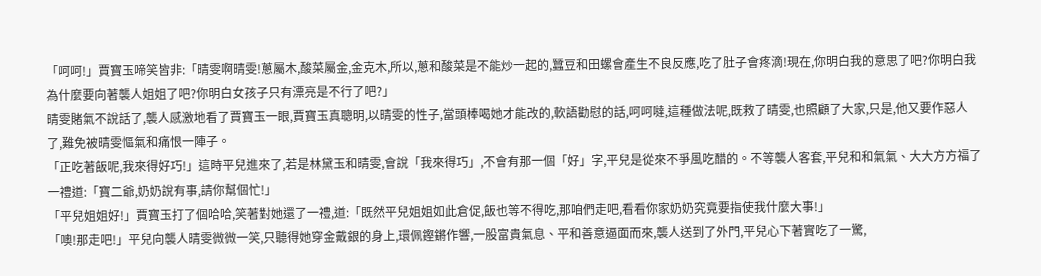「呵呵!」賈寶玉啼笑皆非:「晴雯啊晴雯!蔥屬木,酸菜屬金,金克木,所以,蔥和酸菜是不能炒一起的,蠶豆和田螺會產生不良反應,吃了肚子會疼滴!現在,你明白我的意思了吧?你明白我為什麼要向著襲人姐姐了吧?你明白女孩子只有漂亮是不行了吧?」
晴雯賭氣不說話了,襲人感激地看了賈寶玉一眼,賈寶玉真聰明,以晴雯的性子,當頭棒喝她才能改的,軟語勸慰的話,呵呵噠,這種做法呢,既救了晴雯,也照顧了大家,只是,他又要作惡人了,難免被晴雯慪氣和痛恨一陣子。
「正吃著飯呢,我來得好巧!」這時平兒進來了,若是林黛玉和晴雯,會說「我來得巧」,不會有那一個「好」字,平兒是從來不爭風吃醋的。不等襲人客套,平兒和和氣氣、大大方方福了一禮道:「寶二爺,奶奶說有事,請你幫個忙!」
「平兒姐姐好!」賈寶玉打了個哈哈,笑著對她還了一禮,道:「既然平兒姐姐如此倉促,飯也等不得吃,那咱們走吧,看看你家奶奶究竟要指使我什麼大事!」
「噢!那走吧!」平兒向襲人晴雯微微一笑,只聽得她穿金戴銀的身上,環佩鏗鏘作響,一股富貴氣息、平和善意逼面而來,襲人送到了外門,平兒心下著實吃了一驚,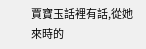賈寶玉話裡有話,從她來時的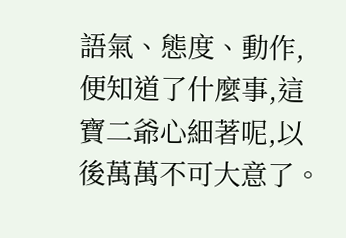語氣、態度、動作,便知道了什麼事,這寶二爺心細著呢,以後萬萬不可大意了。